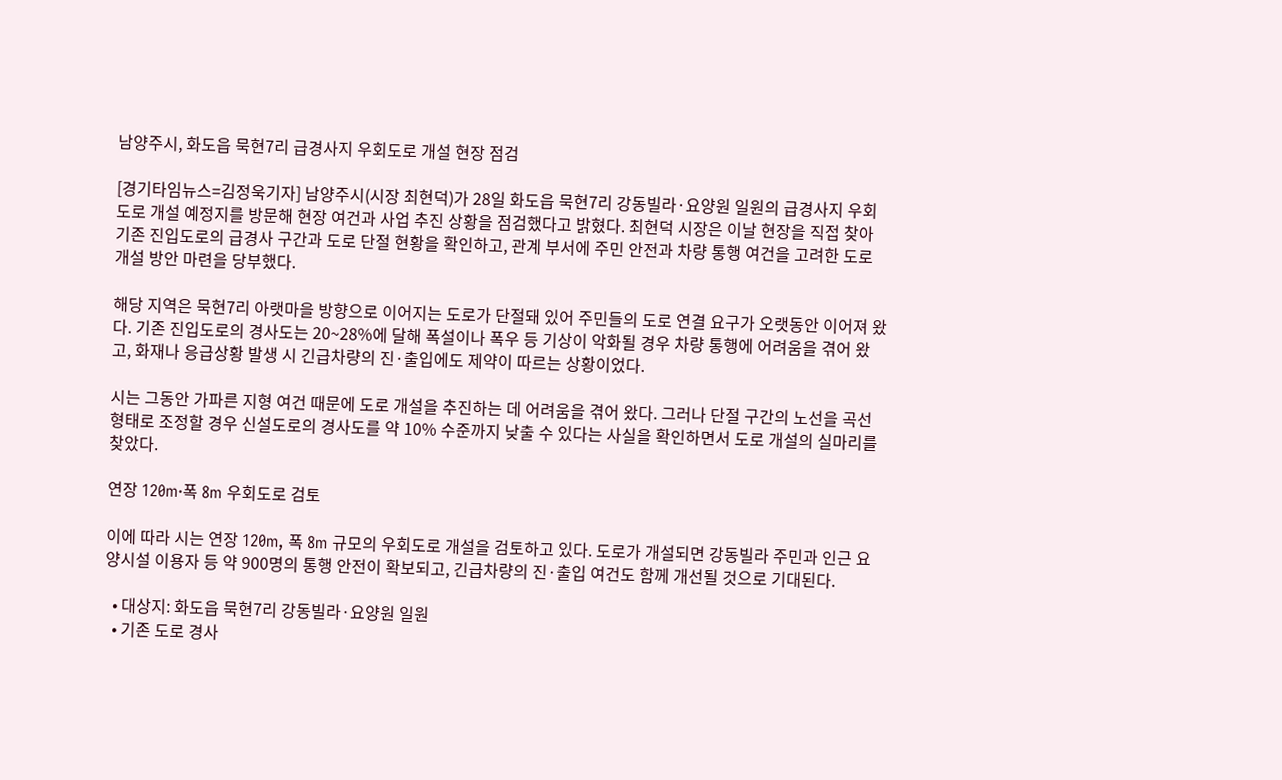남양주시, 화도읍 묵현7리 급경사지 우회도로 개설 현장 점검

[경기타임뉴스=김정욱기자] 남양주시(시장 최현덕)가 28일 화도읍 묵현7리 강동빌라·요양원 일원의 급경사지 우회도로 개설 예정지를 방문해 현장 여건과 사업 추진 상황을 점검했다고 밝혔다. 최현덕 시장은 이날 현장을 직접 찾아 기존 진입도로의 급경사 구간과 도로 단절 현황을 확인하고, 관계 부서에 주민 안전과 차량 통행 여건을 고려한 도로 개설 방안 마련을 당부했다.

해당 지역은 묵현7리 아랫마을 방향으로 이어지는 도로가 단절돼 있어 주민들의 도로 연결 요구가 오랫동안 이어져 왔다. 기존 진입도로의 경사도는 20~28%에 달해 폭설이나 폭우 등 기상이 악화될 경우 차량 통행에 어려움을 겪어 왔고, 화재나 응급상황 발생 시 긴급차량의 진·출입에도 제약이 따르는 상황이었다.

시는 그동안 가파른 지형 여건 때문에 도로 개설을 추진하는 데 어려움을 겪어 왔다. 그러나 단절 구간의 노선을 곡선 형태로 조정할 경우 신설도로의 경사도를 약 10% 수준까지 낮출 수 있다는 사실을 확인하면서 도로 개설의 실마리를 찾았다.

연장 120m·폭 8m 우회도로 검토

이에 따라 시는 연장 120m, 폭 8m 규모의 우회도로 개설을 검토하고 있다. 도로가 개설되면 강동빌라 주민과 인근 요양시설 이용자 등 약 900명의 통행 안전이 확보되고, 긴급차량의 진·출입 여건도 함께 개선될 것으로 기대된다.

  • 대상지: 화도읍 묵현7리 강동빌라·요양원 일원
  • 기존 도로 경사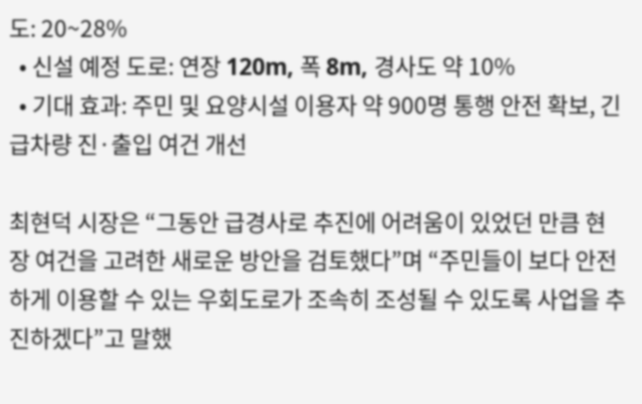도: 20~28%
  • 신설 예정 도로: 연장 120m, 폭 8m, 경사도 약 10%
  • 기대 효과: 주민 및 요양시설 이용자 약 900명 통행 안전 확보, 긴급차량 진·출입 여건 개선

최현덕 시장은 “그동안 급경사로 추진에 어려움이 있었던 만큼 현장 여건을 고려한 새로운 방안을 검토했다”며 “주민들이 보다 안전하게 이용할 수 있는 우회도로가 조속히 조성될 수 있도록 사업을 추진하겠다”고 말했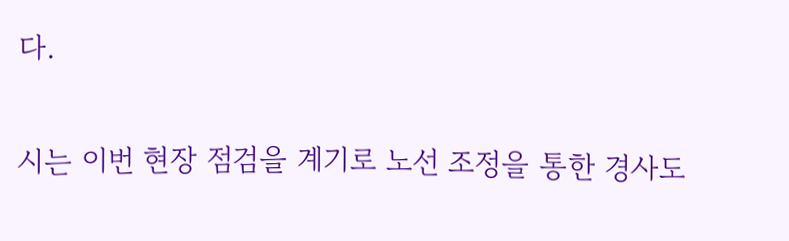다.

시는 이번 현장 점검을 계기로 노선 조정을 통한 경사도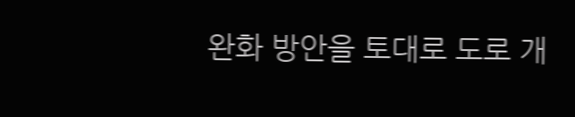완화 방안을 토대로 도로 개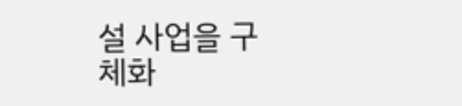설 사업을 구체화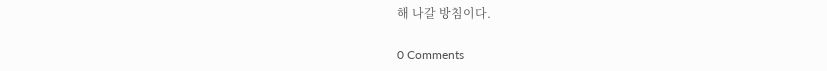해 나갈 방침이다.

0 Comments